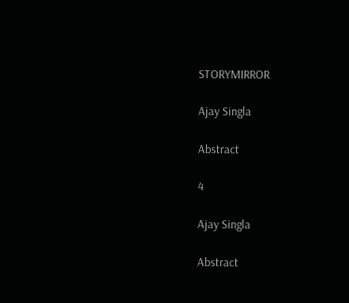STORYMIRROR

Ajay Singla

Abstract

4

Ajay Singla

Abstract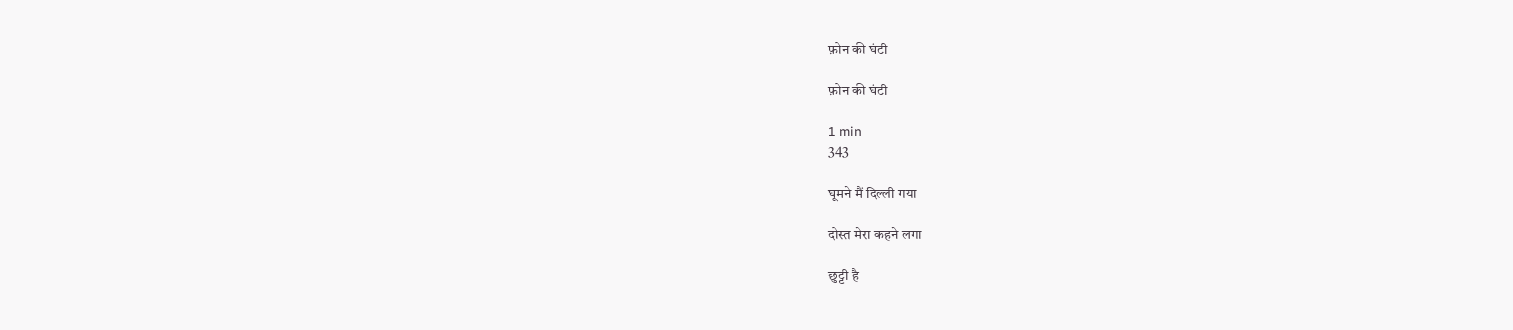फ़ोन की घंटी

फ़ोन की घंटी

1 min
343

घूमने मैं दिल्ली गया

दोस्त मेरा कहने लगा

छुट्टी है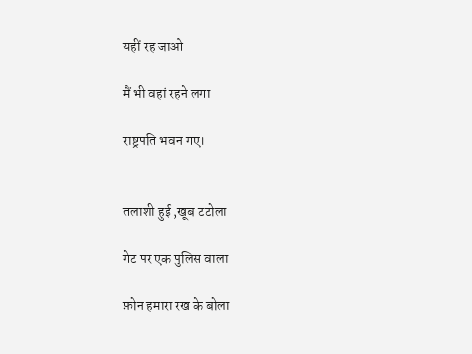यहीं रह जाओ

मैं भी वहां रहने लगा

राष्ट्रपति भवन गए।


तलाशी हुई ,खूब टटोला

गेट पर एक पुलिस वाला

फ़ोन हमारा रख के बोला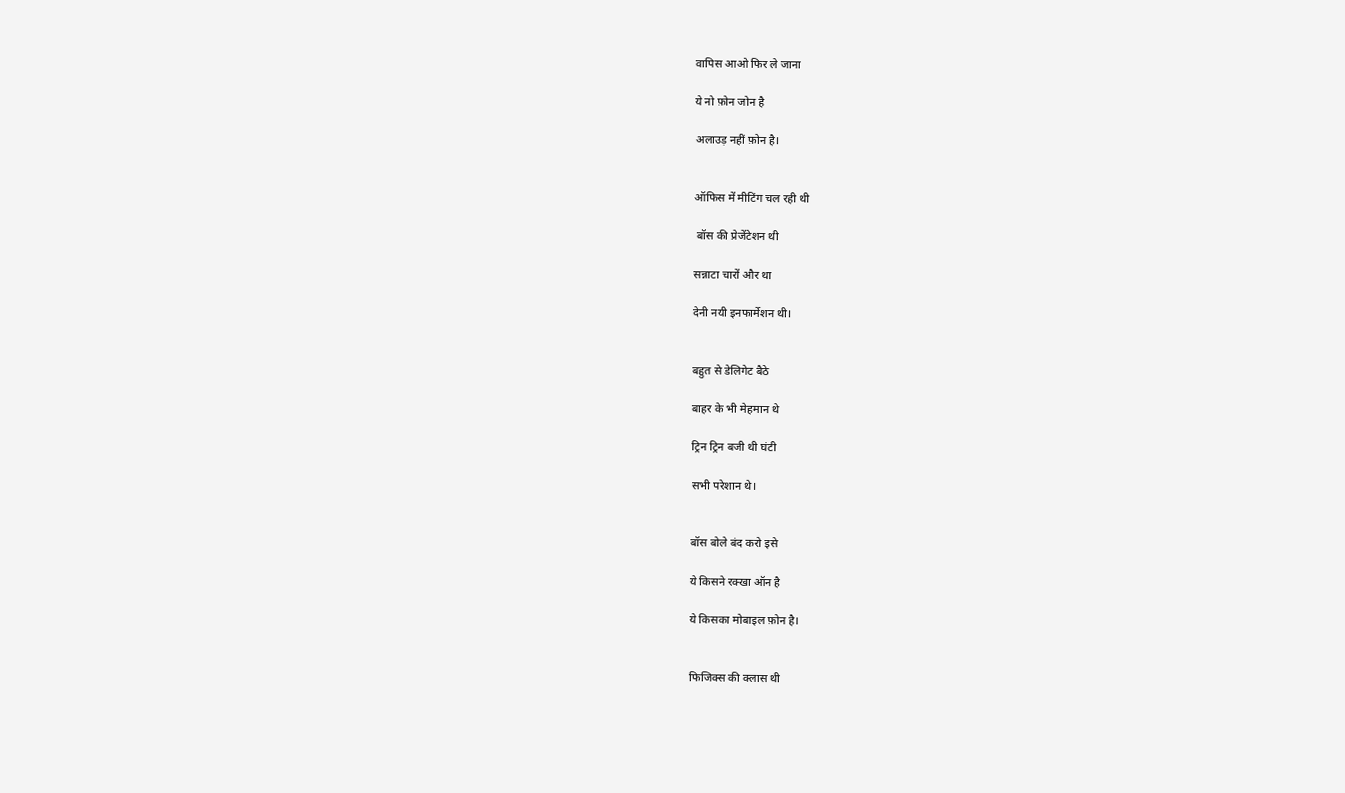वापिस आओ फिर ले जाना

ये नो फ़ोन जोन है

अलाउड़ नहीं फ़ोन है।


ऑफिस में मीटिंग चल रही थी

 बॉस की प्रेजेंटेशन थी

सन्नाटा चारों और था

देनी नयी इनफार्मेशन थी।


बहुत से डेलिगेट बैठे

बाहर के भी मेहमान थे

ट्रिन ट्रिन बजी थी घंटी

सभी परेशान थे।


बॉस बोले बंद करो इसे

ये किसने रक्खा ऑन है

ये किसका मोबाइल फ़ोन है।


फिजिक्स की क्लास थी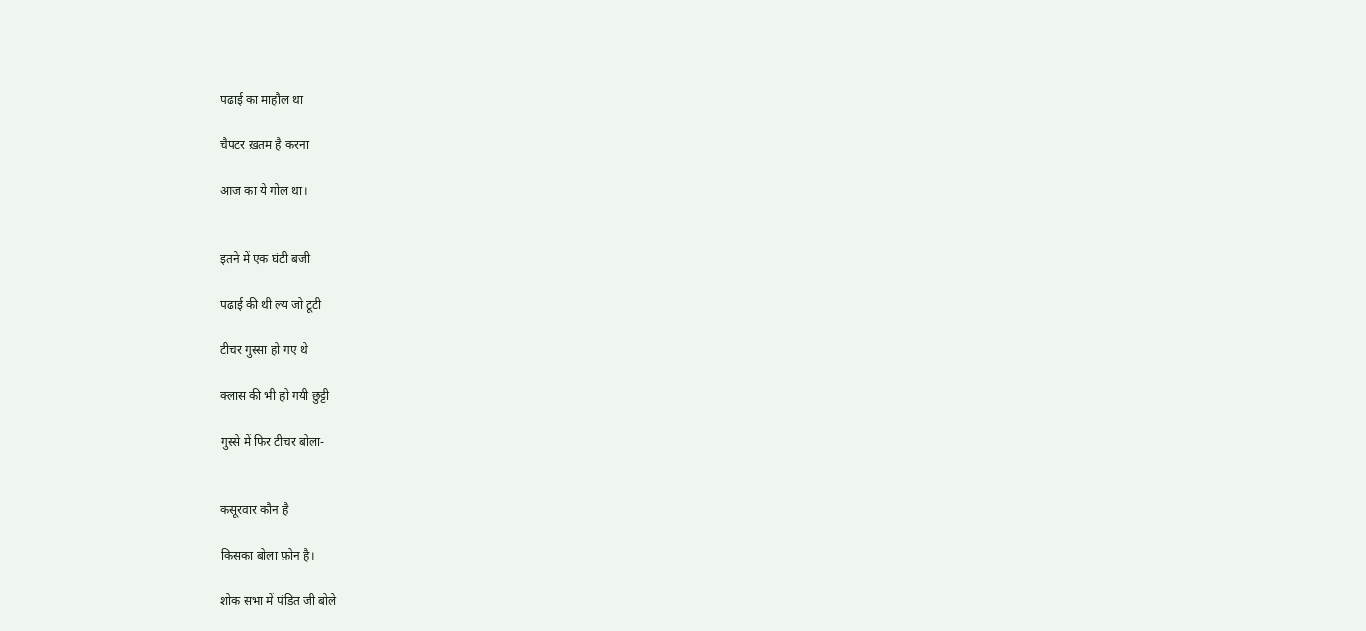पढाई का माहौल था

चैपटर ख़तम है करना

आज का ये गोल था।


इतने में एक घंटी बजी

पढाई की थी ल्य जो टूटी

टीचर गुस्सा हो गए थे

क्लास की भी हो गयी छुट्टी

गुस्से में फिर टीचर बोला-


कसूरवार कौन है

किसका बोला फ़ोन है।

शोक सभा में पंडित जी बोले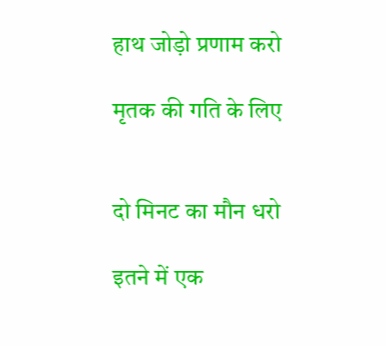हाथ जोड़ो प्रणाम करो

मृतक की गति के लिए


दो मिनट का मौन धरो

इतने में एक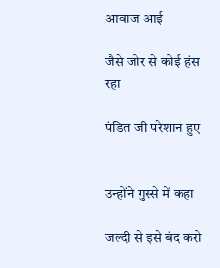आवाज आई

जैसे जोर से कोई हंस रहा

पंडित जी परेशान हुए


उन्होंने गुस्से में कहा

जल्दी से इसे बंद करो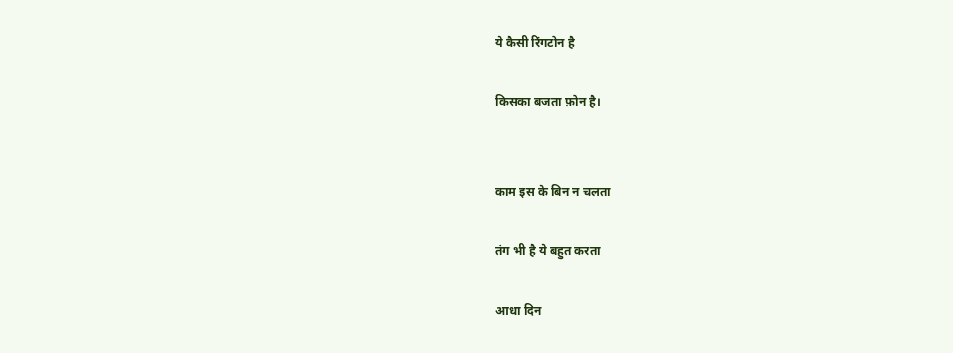ये कैसी रिंगटोन है

किसका बजता फ़ोन है।


काम इस के बिन न चलता

तंग भी है ये बहुत करता

आधा दिन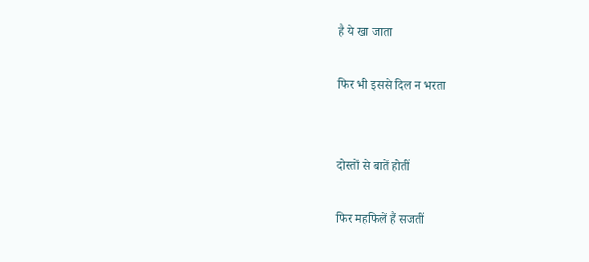है ये खा जाता

फिर भी इससे दिल न भरता


दोस्तों से बातें होतीं

फिर महफिलें हैं सजतीं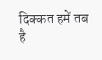दिक्कत हमें तब है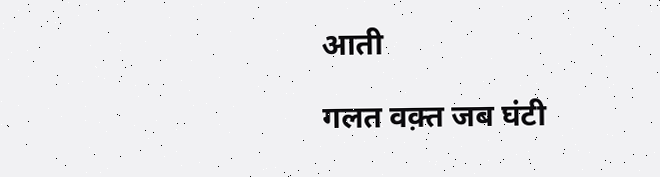आती

गलत वक़्त जब घंटी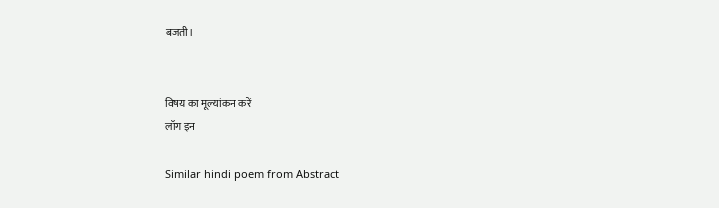बजती।


विषय का मूल्यांकन करें
लॉग इन

Similar hindi poem from Abstract